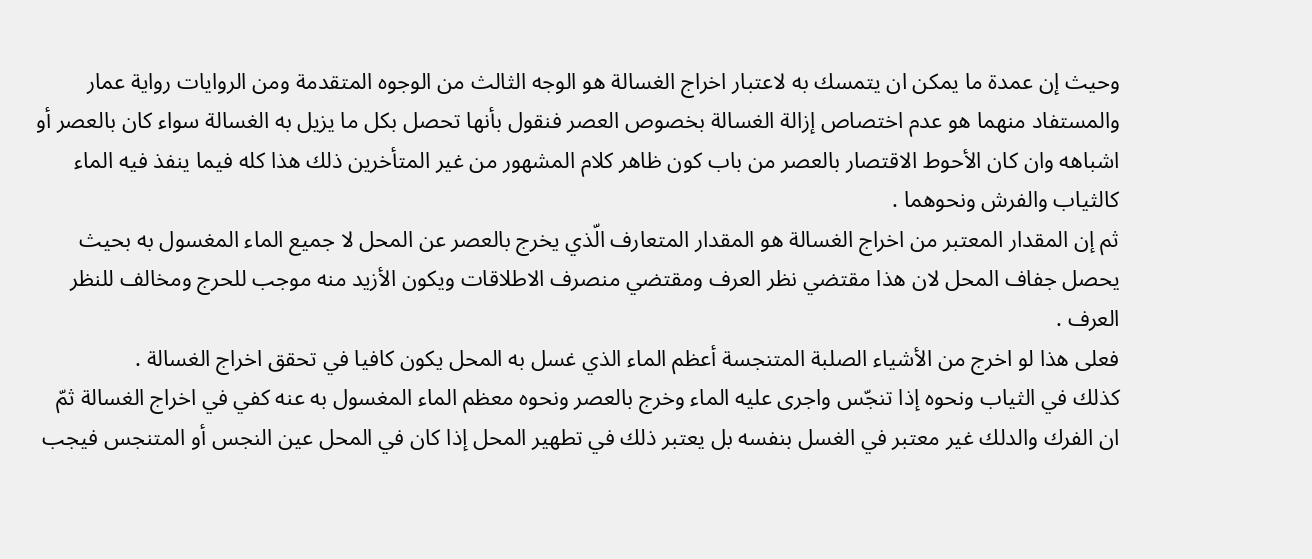وحيث إن عمدة ما يمكن ان يتمسك به لاعتبار اخراج الغسالة هو الوجه الثالث من الوجوه المتقدمة ومن الروايات رواية عمار والمستفاد منهما هو عدم اختصاص إزالة الغسالة بخصوص العصر فنقول بأنها تحصل بكل ما يزيل به الغسالة سواء كان بالعصر أو اشباهه وان كان الأحوط الاقتصار بالعصر من باب كون ظاهر كلام المشهور من غير المتأخرين ذلك هذا كله فيما ينفذ فيه الماء كالثياب والفرش ونحوهما .
ثم إن المقدار المعتبر من اخراج الغسالة هو المقدار المتعارف الّذي يخرج بالعصر عن المحل لا جميع الماء المغسول به بحيث يحصل جفاف المحل لان هذا مقتضي نظر العرف ومقتضي منصرف الاطلاقات ويكون الأزيد منه موجب للحرج ومخالف للنظر العرف .
فعلى هذا لو اخرج من الأشياء الصلبة المتنجسة أعظم الماء الذي غسل به المحل يكون كافيا في تحقق اخراج الغسالة .
كذلك في الثياب ونحوه إذا تنجّس واجرى عليه الماء وخرج بالعصر ونحوه معظم الماء المغسول به عنه كفي في اخراج الغسالة ثمّ ان الفرك والدلك غير معتبر في الغسل بنفسه بل يعتبر ذلك في تطهير المحل إذا كان في المحل عين النجس أو المتنجس فيجب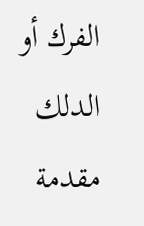الفرك أو الدلك مقدمة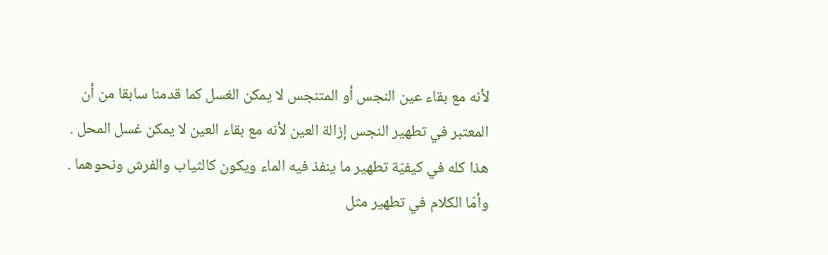لأنه مع بقاء عين النجس أو المتنجس لا يمكن الغسل كما قدمنا سابقا من أن المعتبر في تطهير النجس إزالة العين لأنه مع بقاء العين لا يمكن غسل المحل .
هذا كله في كيفيّة تطهير ما ينفذ فيه الماء ويكون كالثياب والفرش ونحوهما .
وأمّا الكلام في تطهير مثل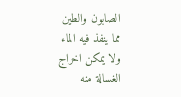الصابون والطين
مما ينفذ فيه الماء ولا يمكن اخراج الغسالة منه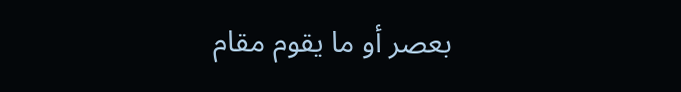بعصر أو ما يقوم مقام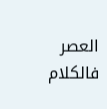العصر فالكلام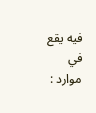فيه يقع في موارد :